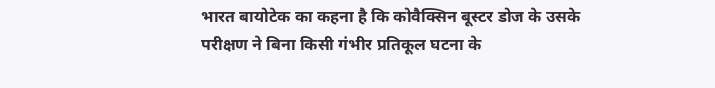भारत बायोटेक का कहना है कि कोवैक्सिन बूस्टर डोज के उसके परीक्षण ने बिना किसी गंभीर प्रतिकूल घटना के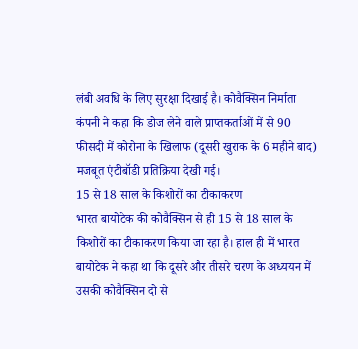लंबी अवधि के लिए सुरक्षा दिखाई है। कोवैक्सिन निर्माता कंपनी ने कहा कि डोज लेने वाले प्राप्तकर्ताओं में से 90 फीसदी में कोरोना के खिलाफ (दूसरी खुराक के 6 महीने बाद) मजबूत एंटीबॉडी प्रतिक्रिया देखी गई।
15 से 18 साल के किशोरों का टीकाकरण
भारत बायोटेक की कोवैक्सिन से ही 15 से 18 साल के किशोरों का टीकाकरण किया जा रहा है। हाल ही में भारत बायोटेक ने कहा था कि दूसरे और तीसरे चरण के अध्ययन में उसकी कोवैक्सिन दो से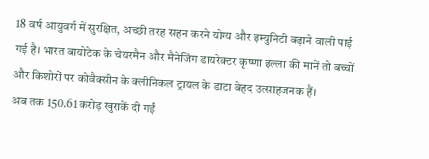18 वर्ष आयुवर्ग में सुरक्षित, अच्छी तरह सहन करने योग्य और इम्युनिटी बढ़ाने वाली पाई गई है। भारत बायोटेक के चेयरमैन और मैनेजिंग डायरेक्टर कृष्णा इल्ला की मानें तो बच्चों और किशोरों पर कोवैक्सीन के क्लीनिकल ट्रायल के डाटा बेहद उत्साहजनक हैं।
अब तक 150.61 करोड़ खुराकें दी गईं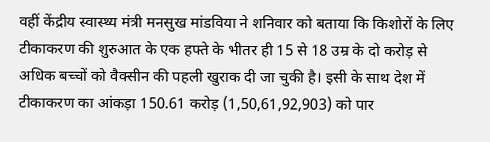वहीं केंद्रीय स्वास्थ्य मंत्री मनसुख मांडविया ने शनिवार को बताया कि किशोरों के लिए टीकाकरण की शुरुआत के एक हफ्ते के भीतर ही 15 से 18 उम्र के दो करोड़ से अधिक बच्चों को वैक्सीन की पहली खुराक दी जा चुकी है। इसी के साथ देश में टीकाकरण का आंकड़ा 150.61 करोड़ (1,50,61,92,903) को पार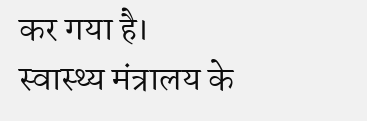कर गया है। स्वास्थ्य मंत्रालय के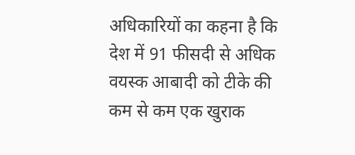अधिकारियों का कहना है कि देश में 91 फीसदी से अधिक वयस्क आबादी को टीके की कम से कम एक खुराक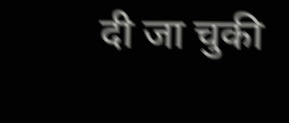दी जा चुकी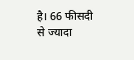है। 66 फीसदी से ज्यादा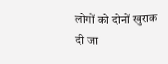लोगों को दोनों खुराक दी जा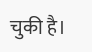चुकी है।